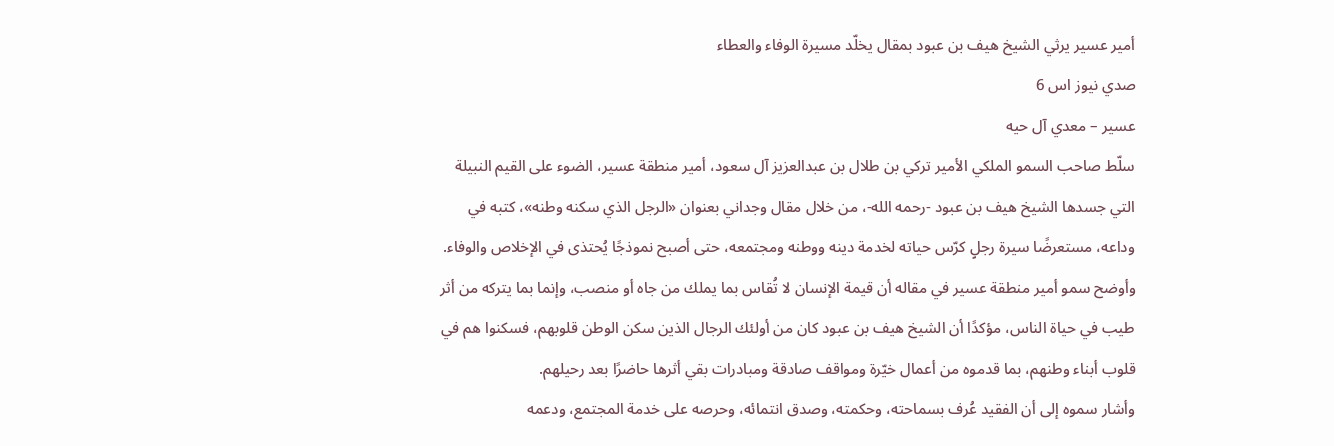أمير عسير يرثي الشيخ هيف بن عبود بمقال يخلّد مسيرة الوفاء والعطاء
صدي نيوز اس 6
عسير – معدي آل حيه
سلّط صاحب السمو الملكي الأمير تركي بن طلال بن عبدالعزيز آل سعود، أمير منطقة عسير، الضوء على القيم النبيلة التي جسدها الشيخ هيف بن عبود -رحمه الله-، من خلال مقال وجداني بعنوان «الرجل الذي سكنه وطنه»، كتبه في وداعه، مستعرضًا سيرة رجلٍ كرّس حياته لخدمة دينه ووطنه ومجتمعه، حتى أصبح نموذجًا يُحتذى في الإخلاص والوفاء.
وأوضح سمو أمير منطقة عسير في مقاله أن قيمة الإنسان لا تُقاس بما يملك من جاه أو منصب، وإنما بما يتركه من أثر طيب في حياة الناس، مؤكدًا أن الشيخ هيف بن عبود كان من أولئك الرجال الذين سكن الوطن قلوبهم، فسكنوا هم في قلوب أبناء وطنهم، بما قدموه من أعمال خيّرة ومواقف صادقة ومبادرات بقي أثرها حاضرًا بعد رحيلهم.
وأشار سموه إلى أن الفقيد عُرف بسماحته، وحكمته، وصدق انتمائه، وحرصه على خدمة المجتمع، ودعمه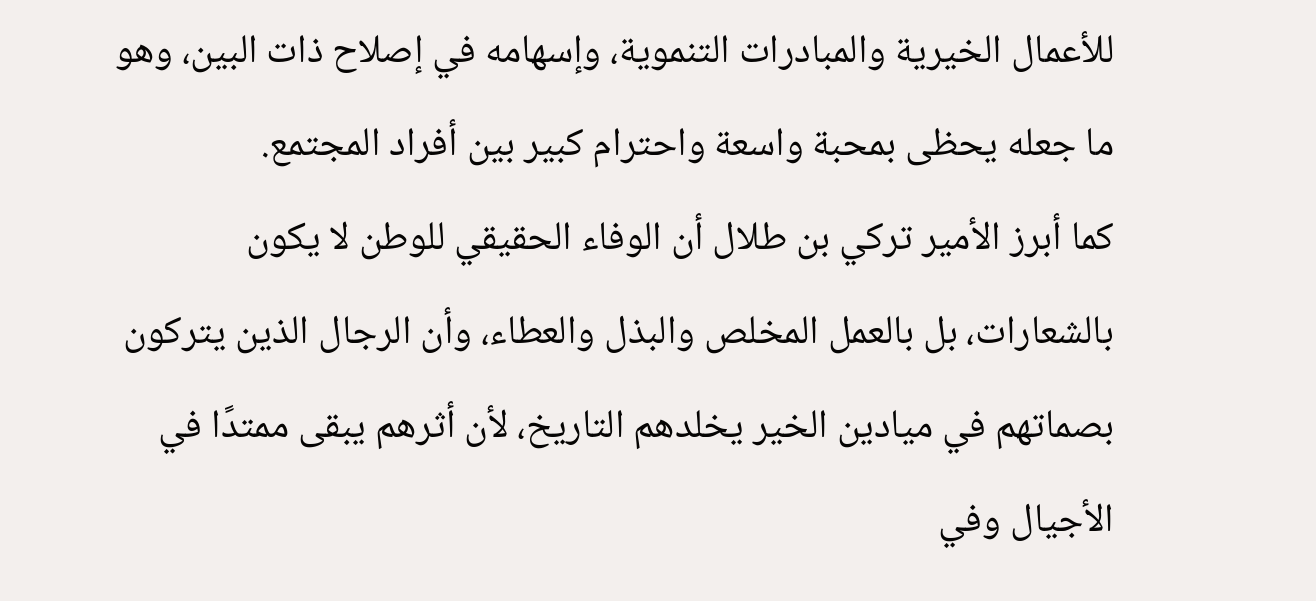للأعمال الخيرية والمبادرات التنموية، وإسهامه في إصلاح ذات البين، وهو ما جعله يحظى بمحبة واسعة واحترام كبير بين أفراد المجتمع.
كما أبرز الأمير تركي بن طلال أن الوفاء الحقيقي للوطن لا يكون بالشعارات، بل بالعمل المخلص والبذل والعطاء، وأن الرجال الذين يتركون بصماتهم في ميادين الخير يخلدهم التاريخ، لأن أثرهم يبقى ممتدًا في الأجيال وفي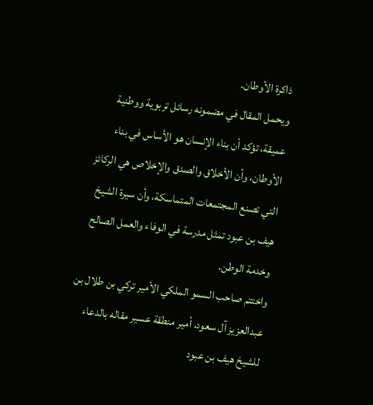ذاكرة الأوطان.
ويحمل المقال في مضمونه رسائل تربوية ووطنية عميقة، تؤكد أن بناء الإنسان هو الأساس في بناء الأوطان، وأن الأخلاق والصدق والإخلاص هي الركائز التي تصنع المجتمعات المتماسكة، وأن سيرة الشيخ هيف بن عبود تمثل مدرسة في الوفاء والعمل الصالح وخدمة الوطن.
واختتم صاحب السمو الملكي الأمير تركي بن طلال بن عبدالعزيز آل سعود، أمير منطقة عسير مقاله بالدعاء للشيخ هيف بن عبود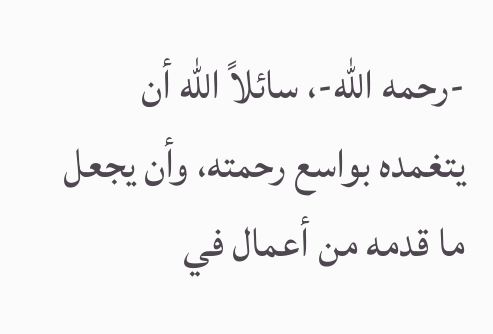-رحمه الله-، سائلاً الله أن يتغمده بواسع رحمته، وأن يجعل ما قدمه من أعمال في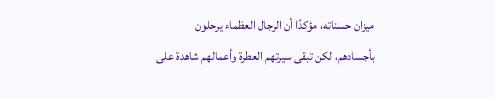ميزان حسناته، مؤكدًا أن الرجال العظماء يرحلون بأجسادهم، لكن تبقى سيرتهم العطرة وأعمالهم شاهدة على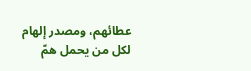عطائهم، ومصدر إلهام لكل من يحمل همّ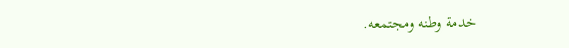خدمة وطنه ومجتمعه.